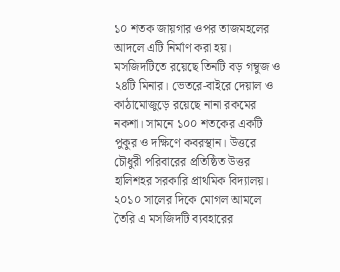১০ শতক জায়গার ওপর তাজমহলের আদলে এটি নির্মাণ করা হয়। মসজিদটিতে রয়েছে তিনটি বড় গম্বুজ ও ২৪টি মিনার। ভেতরে-বাইরে দেয়াল ও কাঠামোজুড়ে রয়েছে নানা রকমের নকশা। সামনে ১০০ শতকের একটি পুকুর ও দক্ষিণে কবরস্থান। উত্তরে চৌধুরী পরিবারের প্রতিষ্ঠিত উত্তর হালিশহর সরকারি প্রাথমিক বিদ্যালয়।
২০১০ সালের দিকে মোগল আমলে তৈরি এ মসজিদটি ব্যবহারের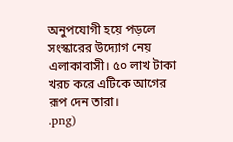অনুপযোগী হয়ে পড়লে সংস্কারের উদ্যোগ নেয় এলাকাবাসী। ৫০ লাখ টাকা খরচ করে এটিকে আগের রূপ দেন তারা।
.png)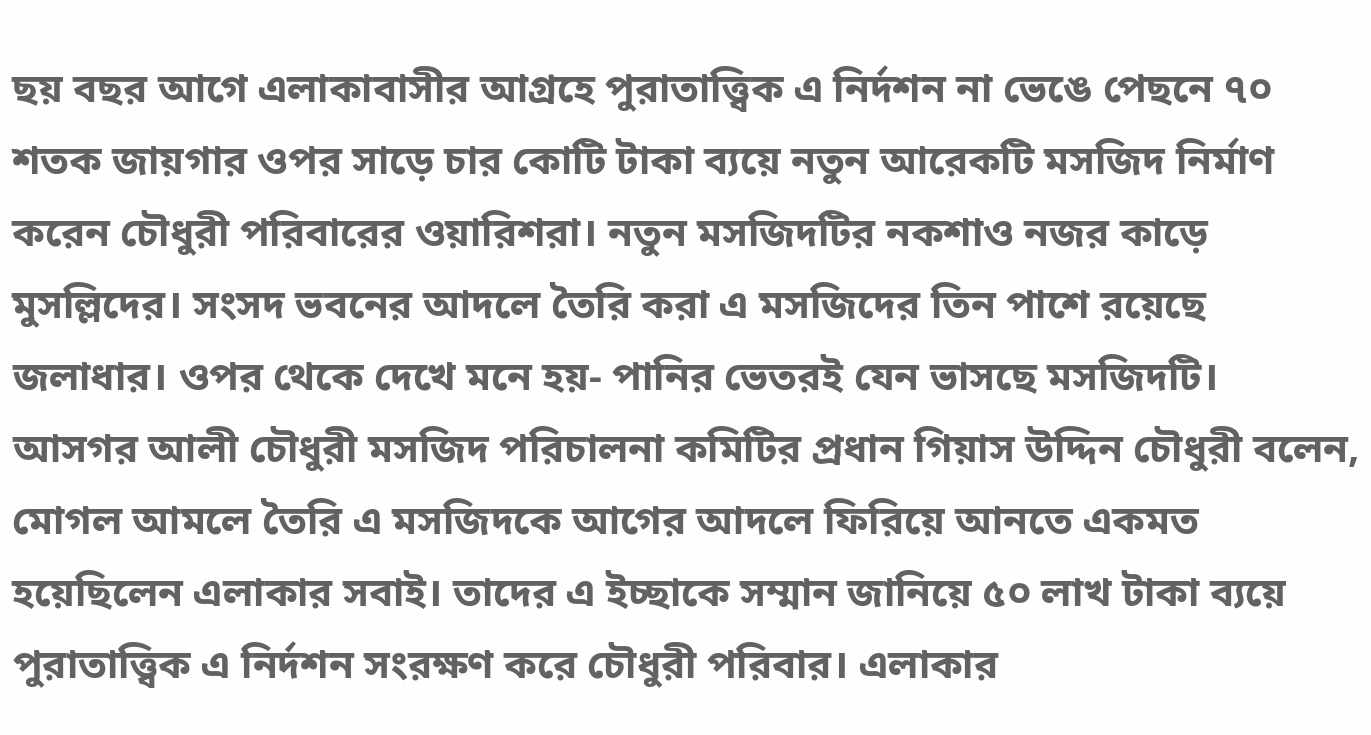ছয় বছর আগে এলাকাবাসীর আগ্রহে পুরাতাত্ত্বিক এ নির্দশন না ভেঙে পেছনে ৭০ শতক জায়গার ওপর সাড়ে চার কোটি টাকা ব্যয়ে নতুন আরেকটি মসজিদ নির্মাণ করেন চৌধুরী পরিবারের ওয়ারিশরা। নতুন মসজিদটির নকশাও নজর কাড়ে মুসল্লিদের। সংসদ ভবনের আদলে তৈরি করা এ মসজিদের তিন পাশে রয়েছে জলাধার। ওপর থেকে দেখে মনে হয়- পানির ভেতরই যেন ভাসছে মসজিদটি।
আসগর আলী চৌধুরী মসজিদ পরিচালনা কমিটির প্রধান গিয়াস উদ্দিন চৌধুরী বলেন, মোগল আমলে তৈরি এ মসজিদকে আগের আদলে ফিরিয়ে আনতে একমত হয়েছিলেন এলাকার সবাই। তাদের এ ইচ্ছাকে সম্মান জানিয়ে ৫০ লাখ টাকা ব্যয়ে পুরাতাত্ত্বিক এ নির্দশন সংরক্ষণ করে চৌধুরী পরিবার। এলাকার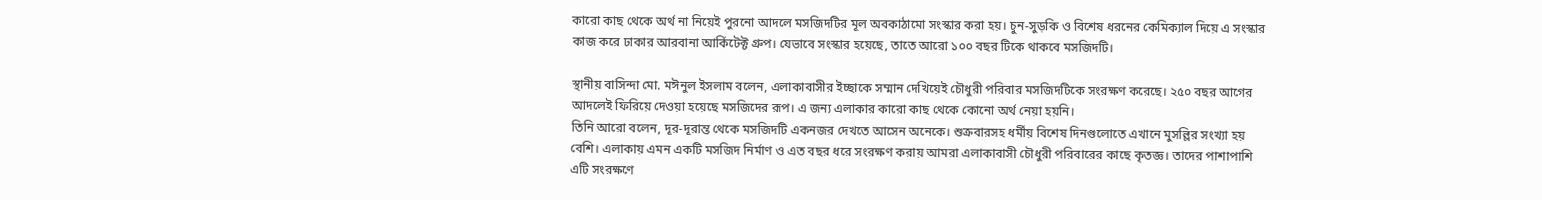কারো কাছ থেকে অর্থ না নিয়েই পুরনো আদলে মসজিদটির মূল অবকাঠামো সংস্কার করা হয়। চুন-সুড়কি ও বিশেষ ধরনের কেমিক্যাল দিয়ে এ সংস্কার কাজ করে ঢাকার আরবানা আর্কিটেক্ট গ্রুপ। যেভাবে সংস্কার হয়েছে, তাতে আরো ১০০ বছর টিকে থাকবে মসজিদটি।

স্থানীয় বাসিন্দা মো. মঈনুল ইসলাম বলেন, এলাকাবাসীর ইচ্ছাকে সম্মান দেখিয়েই চৌধুরী পরিবার মসজিদটিকে সংরক্ষণ করেছে। ২৫০ বছর আগের আদলেই ফিরিয়ে দেওয়া হয়েছে মসজিদের রূপ। এ জন্য এলাকার কারো কাছ থেকে কোনো অর্থ নেয়া হয়নি।
তিনি আরো বলেন, দূর-দূরান্ত থেকে মসজিদটি একনজর দেখতে আসেন অনেকে। শুক্রবারসহ ধর্মীয় বিশেষ দিনগুলোতে এখানে মুসল্লির সংখ্যা হয় বেশি। এলাকায় এমন একটি মসজিদ নির্মাণ ও এত বছর ধরে সংরক্ষণ করায় আমরা এলাকাবাসী চৌধুরী পরিবারের কাছে কৃতজ্ঞ। তাদের পাশাপাশি এটি সংরক্ষণে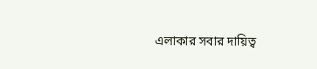এলাকার সবার দায়িত্ব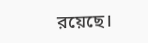রয়েছে।